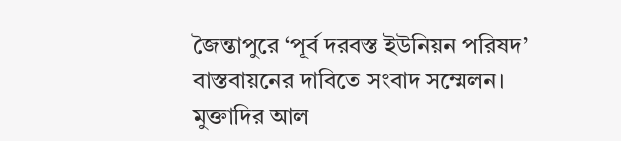জৈন্তাপুরে ‘পূর্ব দরবস্ত ইউনিয়ন পরিষদ’ বাস্তবায়নের দাবিতে সংবাদ সম্মেলন।
মুক্তাদির আল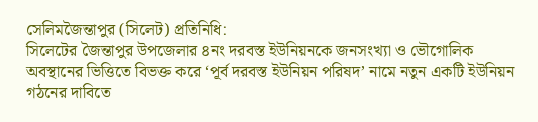সেলিমজৈন্তাপুর (সিলেট) প্রতিনিধি:
সিলেটের জৈন্তাপুর উপজেলার ৪নং দরবস্ত ইউনিয়নকে জনসংখ্যা ও ভৌগোলিক অবস্থানের ভিত্তিতে বিভক্ত করে ‘পূর্ব দরবস্ত ইউনিয়ন পরিষদ’ নামে নতুন একটি ইউনিয়ন গঠনের দাবিতে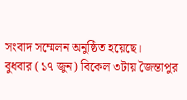সংবাদ সম্মেলন অনুষ্ঠিত হয়েছে।
বুধবার (১৭ জুন) বিকেল ৩টায় জৈন্তাপুর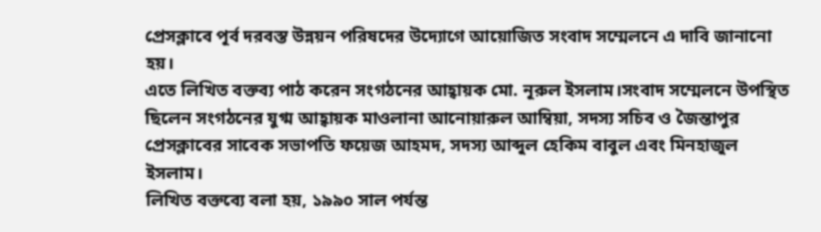প্রেসক্লাবে পূর্ব দরবস্ত উন্নয়ন পরিষদের উদ্যোগে আয়োজিত সংবাদ সম্মেলনে এ দাবি জানানো হয়।
এতে লিখিত বক্তব্য পাঠ করেন সংগঠনের আহ্বায়ক মো. নূরুল ইসলাম।সংবাদ সম্মেলনে উপস্থিত ছিলেন সংগঠনের যুগ্ম আহ্বায়ক মাওলানা আনোয়ারুল আম্বিয়া, সদস্য সচিব ও জৈন্তাপুর প্রেসক্লাবের সাবেক সভাপতি ফয়েজ আহমদ, সদস্য আব্দুল হেকিম বাবুল এবং মিনহাজুল ইসলাম।
লিখিত বক্তব্যে বলা হয়, ১৯৯০ সাল পর্যন্ত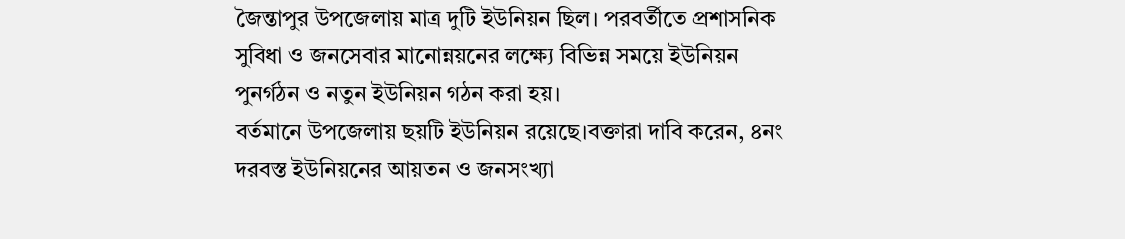জৈন্তাপুর উপজেলায় মাত্র দুটি ইউনিয়ন ছিল। পরবর্তীতে প্রশাসনিক সুবিধা ও জনসেবার মানোন্নয়নের লক্ষ্যে বিভিন্ন সময়ে ইউনিয়ন পুনর্গঠন ও নতুন ইউনিয়ন গঠন করা হয়।
বর্তমানে উপজেলায় ছয়টি ইউনিয়ন রয়েছে।বক্তারা দাবি করেন, ৪নং দরবস্ত ইউনিয়নের আয়তন ও জনসংখ্যা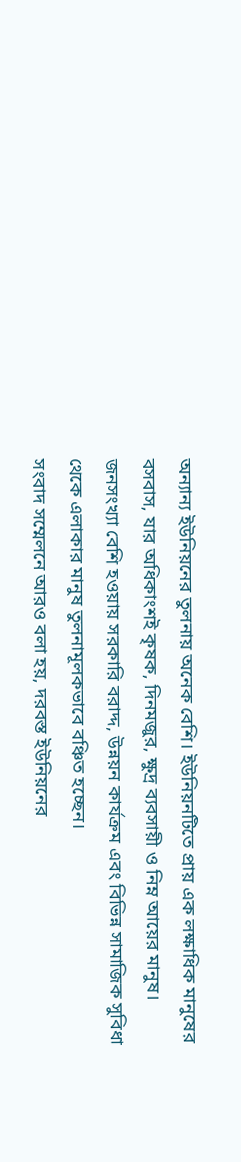অন্যান্য ইউনিয়নের তুলনায় অনেক বেশি। ইউনিয়নটিতে প্রায় এক লক্ষাধিক মানুষের বসবাস, যার অধিকাংশই কৃষক, দিনমজুর, ক্ষুদ্র ব্যবসায়ী ও নিম্ন আয়ের মানুষ।
জনসংখ্যা বেশি হওয়ায় সরকারি বরাদ্দ, উন্নয়ন কার্যক্রম এবং বিভিন্ন সামাজিক সুবিধা থেকে এলাকার মানুষ তুলনামূলকভাবে বঞ্চিত হচ্ছেন।
সংবাদ সম্মেলনে আরও বলা হয়, দরবস্ত ইউনিয়নের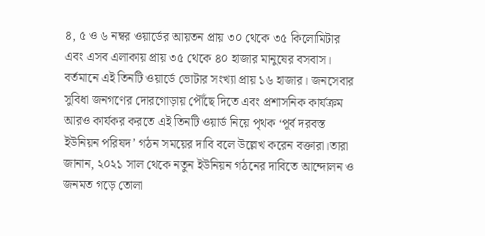৪, ৫ ও ৬ নম্বর ওয়ার্ডের আয়তন প্রায় ৩০ থেকে ৩৫ কিলোমিটার এবং এসব এলাকায় প্রায় ৩৫ থেকে ৪০ হাজার মানুষের বসবাস।
বর্তমানে এই তিনটি ওয়ার্ডে ভোটার সংখ্যা প্রায় ১৬ হাজার। জনসেবার সুবিধা জনগণের দোরগোড়ায় পৌঁছে দিতে এবং প্রশাসনিক কার্যক্রম আরও কার্যকর করতে এই তিনটি ওয়ার্ড নিয়ে পৃথক ‘পূর্ব দরবস্ত ইউনিয়ন পরিষদ’ গঠন সময়ের দাবি বলে উল্লেখ করেন বক্তারা।তারা জানান, ২০২১ সাল থেকে নতুন ইউনিয়ন গঠনের দাবিতে আন্দোলন ও জনমত গড়ে তোলা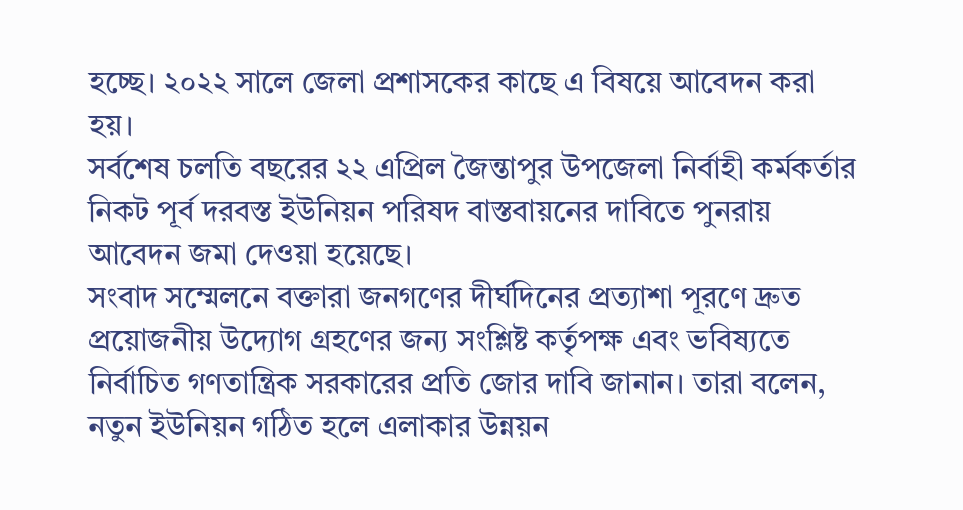হচ্ছে। ২০২২ সালে জেলা প্রশাসকের কাছে এ বিষয়ে আবেদন করা হয়।
সর্বশেষ চলতি বছরের ২২ এপ্রিল জৈন্তাপুর উপজেলা নির্বাহী কর্মকর্তার নিকট পূর্ব দরবস্ত ইউনিয়ন পরিষদ বাস্তবায়নের দাবিতে পুনরায় আবেদন জমা দেওয়া হয়েছে।
সংবাদ সম্মেলনে বক্তারা জনগণের দীর্ঘদিনের প্রত্যাশা পূরণে দ্রুত প্রয়োজনীয় উদ্যোগ গ্রহণের জন্য সংশ্লিষ্ট কর্তৃপক্ষ এবং ভবিষ্যতে নির্বাচিত গণতান্ত্রিক সরকারের প্রতি জোর দাবি জানান। তারা বলেন, নতুন ইউনিয়ন গঠিত হলে এলাকার উন্নয়ন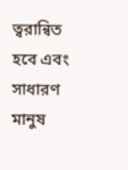ত্বরান্বিত হবে এবং সাধারণ মানুষ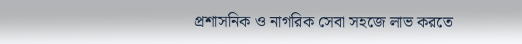প্রশাসনিক ও নাগরিক সেবা সহজে লাভ করতে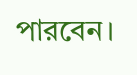পারবেন।